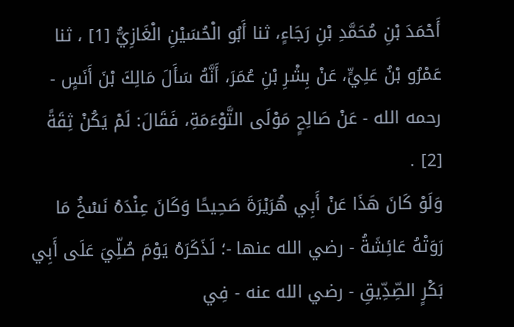أَحْمَدَ بْنِ مُحَمَّدِ بْنِ رَجَاءٍ، ثنا أَبُو الْحُسَيْنِ الْغَازِيُّ [1] ، ثنا عَمْرُو بْنُ عَلِيٍّ، عَنْ بِشْرِ بْنِ عُمَرَ، أَنَّهُ سَأَلَ مَالِكَ بْنَ أَنَسٍ - رحمه الله - عَنْ صَالِحٍ مَوْلَى التَّوْءَمَةِ، فَقَالَ: لَمْ يَكُنْ ثِقَةً [2] .
وَلَوْ كَانَ هَذَا عَنْ أَبِي هُرَيْرَةَ صَحِيحًا وَكَانَ عِنْدَهُ نَسْخُ مَا رَوَتْهُ عَائِشَةُ - رضي الله عنها -؛ لَذَكَرَهُ يَوْمَ صُلِّيَ عَلَى أَبِي بَكْرٍ الصِّدِّيقِ - رضي الله عنه - فِي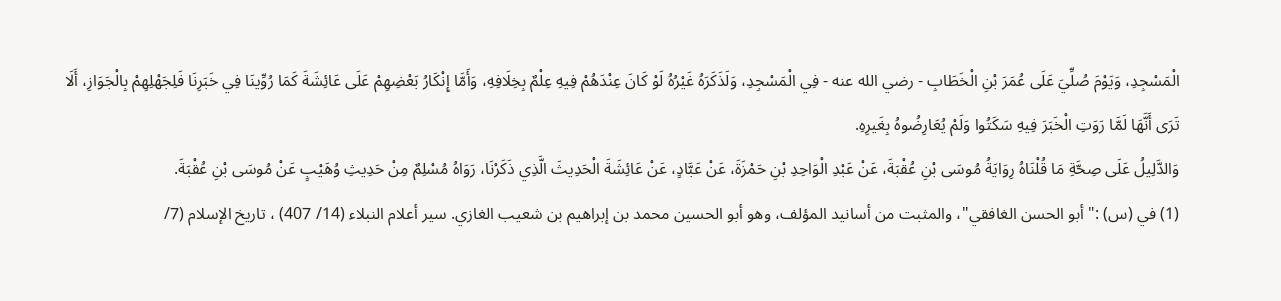الْمَسْجِدِ، وَيَوْمَ صُلِّيَ عَلَى عُمَرَ بْنِ الْخَطَابِ - رضي الله عنه - فِي الْمَسْجِدِ، وَلَذَكَرَهُ غَيْرُهُ لَوْ كَانَ عِنْدَهُمْ فِيهِ عِلْمٌ بِخِلَافِهِ، وَأَمَّا إِنْكَارُ بَعْضِهِمْ عَلَى عَائِشَةَ كَمَا رُوِّينَا فِي خَبَرِنَا فَلِجَهْلِهِمْ بِالْجَوَازِ، أَلَا تَرَى أَنَّهَا لَمَّا رَوَتِ الْخَبَرَ فِيهِ سَكَتُوا وَلَمْ يُعَارِضُوهُ بِغَيرِهِ.
وَالدَّلِيلُ عَلَى صِحَّةِ مَا قُلْنَاهُ رِوَايَةُ مُوسَى بْنِ عُقْبَةَ، عَنْ عَبْدِ الْوَاحِدِ بْنِ حَمْزَةَ، عَنْ عَبَّادٍ، عَنْ عَائِشَةَ الْحَدِيثَ الَّذِي ذَكَرْنَا، رَوَاهُ مُسْلِمٌ مِنْ حَدِيثِ وُهَيْبٍ عَنْ مُوسَى بْنِ عُقْبَةَ.
(1) في (س) :"أبو الحسن الغافقي"، والمثبت من أسانيد المؤلف، وهو أبو الحسين محمد بن إبراهيم بن شعيب الغازي. سير أعلام النبلاء (14/ 407) ، تاريخ الإسلام (7/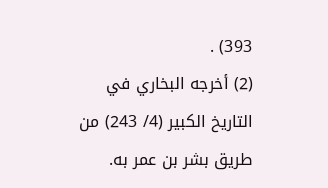393) .
(2) أخرجه البخاري في التاريخ الكبير (4/ 243) من طريق بشر بن عمر به.